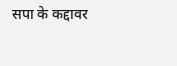सपा के कद्दावर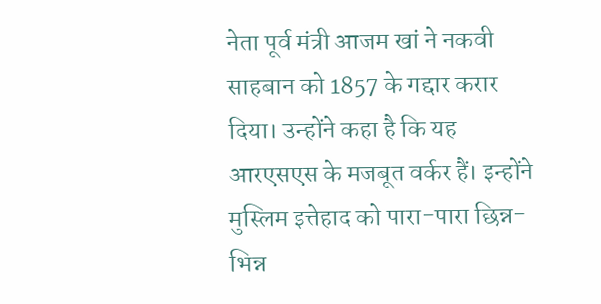नेता पूर्व मंत्री आजम खां ने नकवी साहबान को 1857 के गद्दार करार दिया। उन्होंने कहा है कि यह आरएसएस के मजबूत वर्कर हैं। इन्होंने मुस्लिम इत्तेहाद को पारा-पारा छिन्न-भिन्न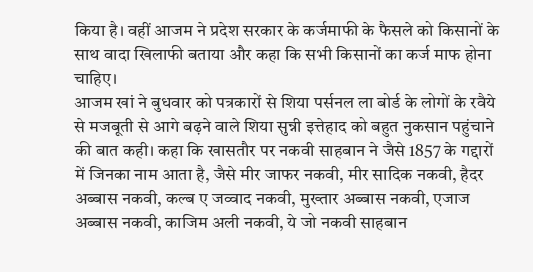किया है। वहीं आजम ने प्रदेश सरकार के कर्जमाफी के फैसले को किसानों के साथ वादा खिलाफी बताया और कहा कि सभी किसानों का कर्ज माफ होना चाहिए।
आजम खां ने बुधवार को पत्रकारों से शिया पर्सनल ला बोर्ड के लोगों के रवैये से मजबूती से आगे बढ़ने वाले शिया सुन्नी इत्तेहाद को बहुत नुकसान पहुंचाने की बात कही। कहा कि खासतौर पर नकवी साहबान ने जैसे 1857 के गद्दारों में जिनका नाम आता है, जैसे मीर जाफर नकवी, मीर सादिक नकवी, हैदर अब्बास नकवी, कल्ब ए जव्वाद नकवी, मुख्तार अब्बास नकवी, एजाज अब्बास नकवी, काजिम अली नकवी, ये जो नकवी साहबान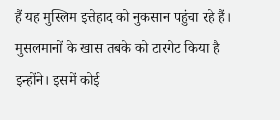हैं यह मुस्लिम इत्तेहाद को नुकसान पहुंचा रहे हैं। मुसलमानों के खास तबके को टारगेट किया है इन्होंने। इसमें कोई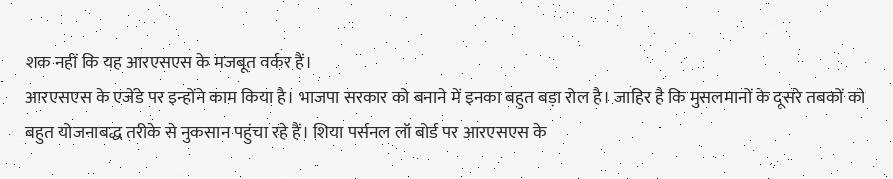शक नहीं कि यह आरएसएस के मजबूत वर्कर हैं।
आरएसएस के एजेंडे पर इन्होंने काम किया है। भाजपा सरकार को बनाने में इनका बहुत बड़ा रोल है। जाहिर है कि मुसलमानों के दूसरे तबकों को बहुत योजनाबद्ध तरीके से नुकसान पहुंचा रहे हैं। शिया पर्सनल लॉ बोर्ड पर आरएसएस के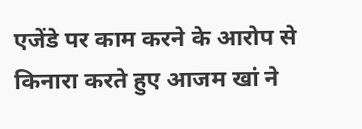एजेंडे पर काम करने के आरोप से किनारा करते हुए आजम खां ने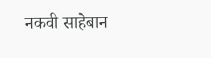नकवी साहेबान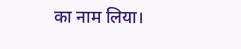का नाम लिया।